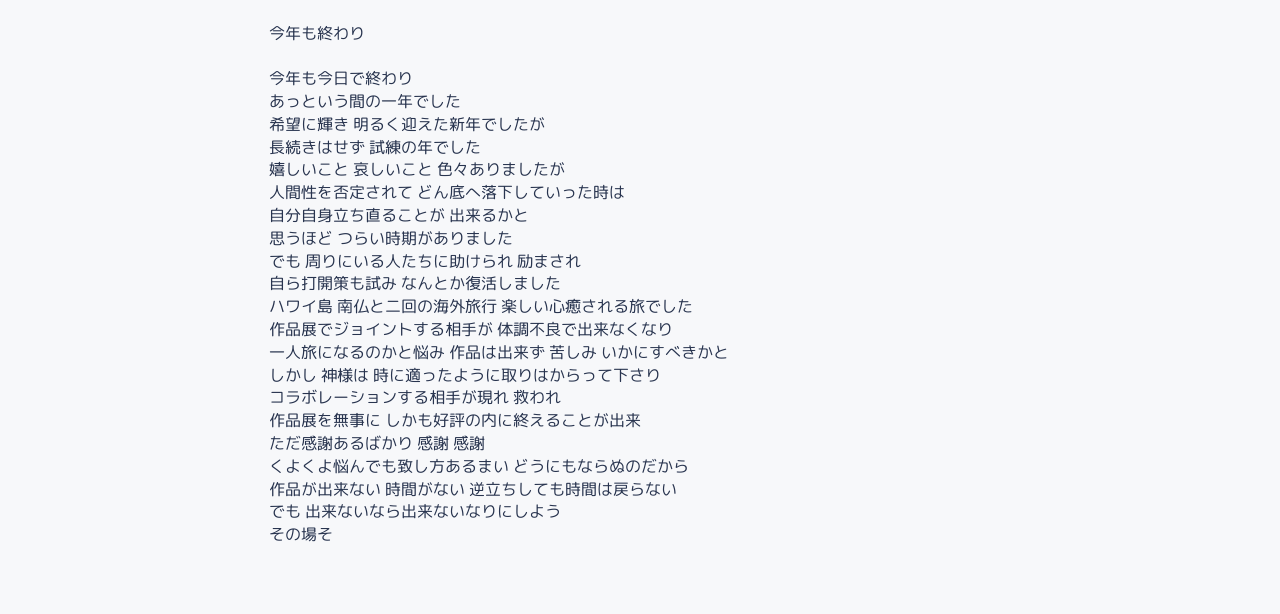今年も終わり

今年も今日で終わり
あっという間の一年でした
希望に輝き 明るく迎えた新年でしたが
長続きはせず 試練の年でした
嬉しいこと 哀しいこと 色々ありましたが
人間性を否定されて どん底へ落下していった時は
自分自身立ち直ることが 出来るかと
思うほど つらい時期がありました
でも 周りにいる人たちに助けられ 励まされ
自ら打開策も試み なんとか復活しました
ハワイ島 南仏と二回の海外旅行 楽しい心癒される旅でした
作品展でジョイントする相手が 体調不良で出来なくなり
一人旅になるのかと悩み 作品は出来ず 苦しみ いかにすべきかと
しかし 神様は 時に適ったように取りはからって下さり
コラボレーションする相手が現れ 救われ
作品展を無事に しかも好評の内に終えることが出来
ただ感謝あるばかり 感謝 感謝
くよくよ悩んでも致し方あるまい どうにもならぬのだから
作品が出来ない 時間がない 逆立ちしても時間は戻らない
でも 出来ないなら出来ないなりにしよう
その場そ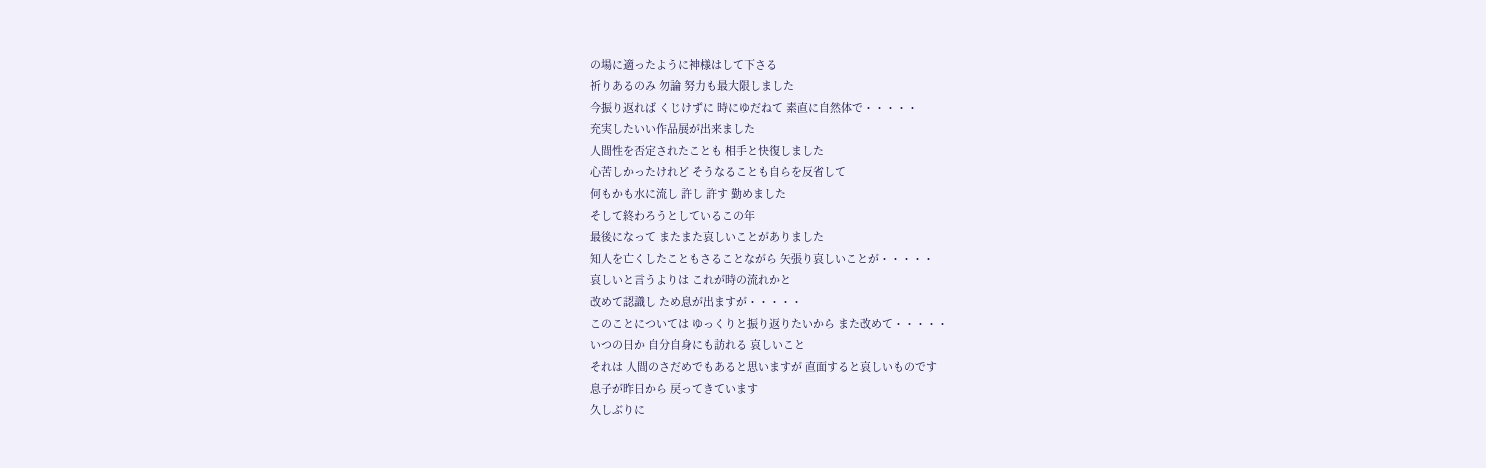の場に適ったように神様はして下さる
祈りあるのみ 勿論 努力も最大限しました
今振り返れば くじけずに 時にゆだねて 素直に自然体で・・・・・
充実したいい作品展が出来ました
人間性を否定されたことも 相手と快復しました
心苦しかったけれど そうなることも自らを反省して
何もかも水に流し 許し 許す 勤めました
そして終わろうとしているこの年
最後になって またまた哀しいことがありました
知人を亡くしたこともさることながら 矢張り哀しいことが・・・・・
哀しいと言うよりは これが時の流れかと
改めて認識し ため息が出ますが・・・・・
このことについては ゆっくりと振り返りたいから また改めて・・・・・
いつの日か 自分自身にも訪れる 哀しいこと
それは 人間のさだめでもあると思いますが 直面すると哀しいものです
息子が昨日から 戻ってきています
久しぶりに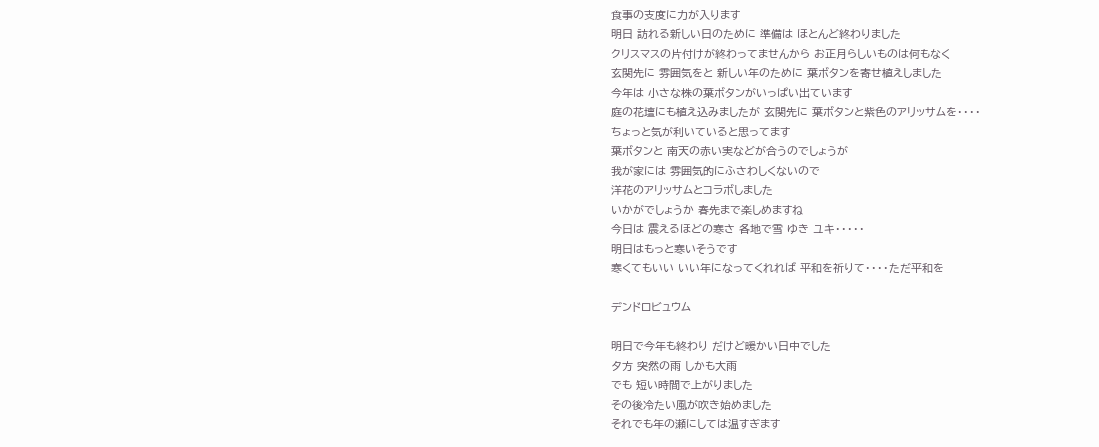食事の支度に力が入ります
明日 訪れる新しい日のために 準備は ほとんど終わりました
クリスマスの片付けが終わってませんから お正月らしいものは何もなく
玄関先に 雰囲気をと 新しい年のために 葉ボタンを寄せ植えしました
今年は 小さな株の葉ボタンがいっぱい出ています
庭の花壇にも植え込みましたが 玄関先に 葉ボタンと紫色のアリッサムを・・・・
ちょっと気が利いていると思ってます
葉ボタンと 南天の赤い実などが合うのでしょうが
我が家には 雰囲気的にふさわしくないので
洋花のアリッサムとコラボしました
いかがでしょうか 春先まで楽しめますね
今日は 震えるほどの寒さ 各地で雪 ゆき ユキ・・・・・
明日はもっと寒いそうです
寒くてもいい いい年になってくれれば 平和を祈りて・・・・ただ平和を

デンドロビュウム

明日で今年も終わり だけど暖かい日中でした
夕方 突然の雨 しかも大雨
でも 短い時間で上がりました
その後冷たい風が吹き始めました
それでも年の瀬にしては温すぎます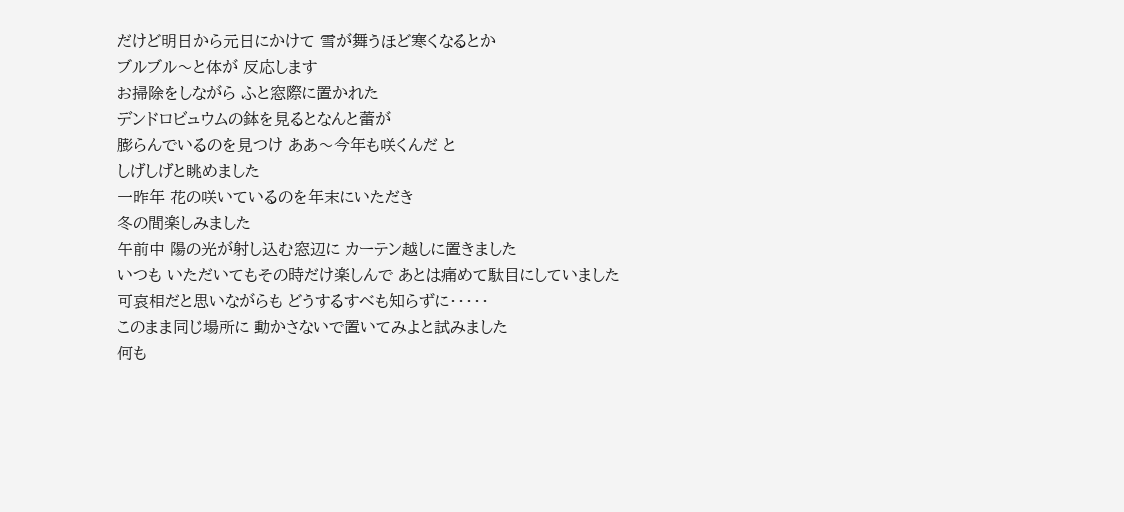だけど明日から元日にかけて 雪が舞うほど寒くなるとか
ブルブル〜と体が 反応します
お掃除をしながら ふと窓際に置かれた
デンドロビュウムの鉢を見るとなんと蕾が
膨らんでいるのを見つけ ああ〜今年も咲くんだ と
しげしげと眺めました
一昨年 花の咲いているのを年末にいただき
冬の間楽しみました
午前中 陽の光が射し込む窓辺に カーテン越しに置きました
いつも いただいてもその時だけ楽しんで あとは痛めて駄目にしていました
可哀相だと思いながらも どうするすべも知らずに・・・・・
このまま同じ場所に 動かさないで置いてみよと試みました
何も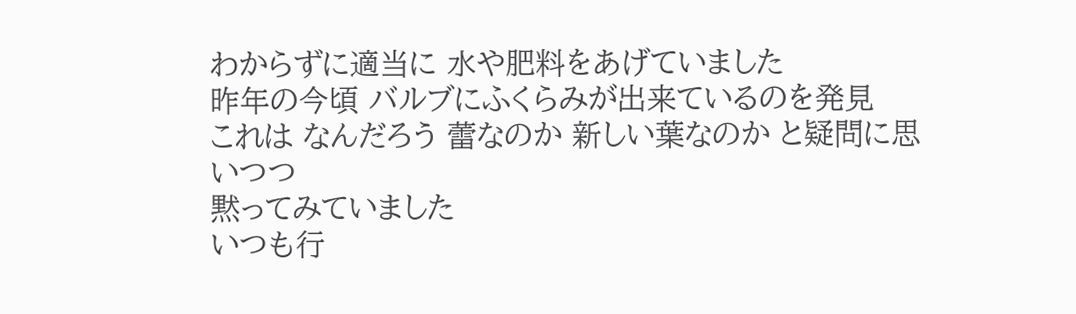わからずに適当に 水や肥料をあげていました
昨年の今頃 バルブにふくらみが出来ているのを発見
これは なんだろう 蕾なのか 新しい葉なのか と疑問に思いつつ
黙ってみていました
いつも行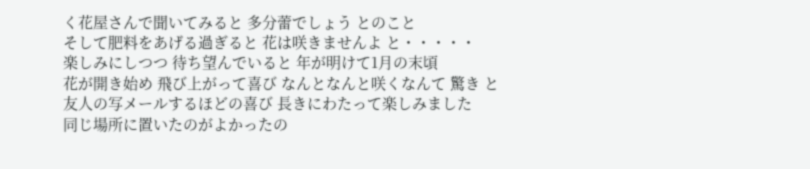く花屋さんで聞いてみると 多分蕾でしょう とのこと
そして肥料をあげる過ぎると 花は咲きませんよ と・・・・・
楽しみにしつつ 待ち望んでいると 年が明けて1月の末頃
花が開き始め 飛び上がって喜び なんとなんと咲くなんて 驚き と
友人の写メールするほどの喜び 長きにわたって楽しみました
同じ場所に置いたのがよかったの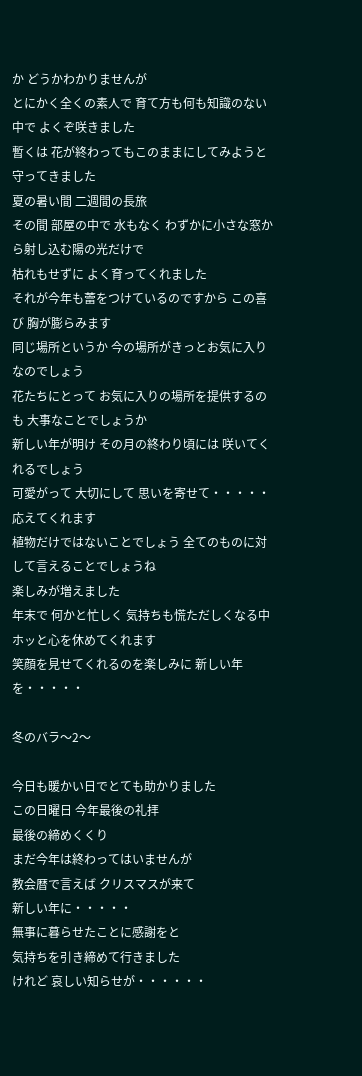か どうかわかりませんが
とにかく全くの素人で 育て方も何も知識のない中で よくぞ咲きました
暫くは 花が終わってもこのままにしてみようと 守ってきました
夏の暑い間 二週間の長旅
その間 部屋の中で 水もなく わずかに小さな窓から射し込む陽の光だけで
枯れもせずに よく育ってくれました
それが今年も蕾をつけているのですから この喜び 胸が膨らみます
同じ場所というか 今の場所がきっとお気に入りなのでしょう
花たちにとって お気に入りの場所を提供するのも 大事なことでしょうか
新しい年が明け その月の終わり頃には 咲いてくれるでしょう
可愛がって 大切にして 思いを寄せて・・・・・応えてくれます
植物だけではないことでしょう 全てのものに対して言えることでしょうね
楽しみが増えました
年末で 何かと忙しく 気持ちも慌ただしくなる中 ホッと心を休めてくれます
笑顔を見せてくれるのを楽しみに 新しい年を・・・・・

冬のバラ〜2〜

今日も暖かい日でとても助かりました
この日曜日 今年最後の礼拝
最後の締めくくり
まだ今年は終わってはいませんが
教会暦で言えば クリスマスが来て
新しい年に・・・・・
無事に暮らせたことに感謝をと
気持ちを引き締めて行きました
けれど 哀しい知らせが・・・・・・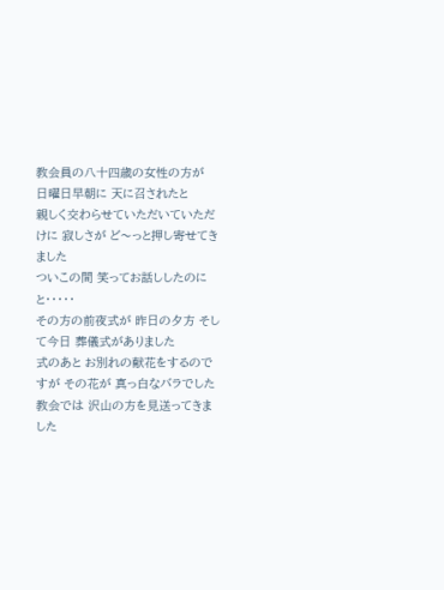教会員の八十四歳の女性の方が
日曜日早朝に 天に召されたと
親しく交わらせていただいていただけに 寂しさが ど〜っと押し寄せてきました
ついこの間 笑ってお話ししたのにと・・・・・
その方の前夜式が 昨日の夕方 そして今日 葬儀式がありました
式のあと お別れの献花をするのですが その花が 真っ白なバラでした
教会では 沢山の方を見送ってきました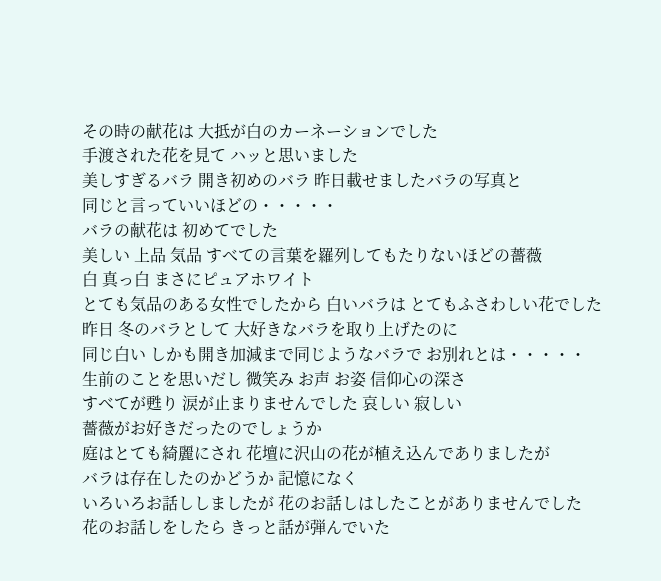その時の献花は 大抵が白のカーネーションでした
手渡された花を見て ハッと思いました
美しすぎるバラ 開き初めのバラ 昨日載せましたバラの写真と
同じと言っていいほどの・・・・・
バラの献花は 初めてでした
美しい 上品 気品 すべての言葉を羅列してもたりないほどの薔薇
白 真っ白 まさにピュアホワイト
とても気品のある女性でしたから 白いバラは とてもふさわしい花でした
昨日 冬のバラとして 大好きなバラを取り上げたのに
同じ白い しかも開き加減まで同じようなバラで お別れとは・・・・・
生前のことを思いだし 微笑み お声 お姿 信仰心の深さ
すべてが甦り 涙が止まりませんでした 哀しい 寂しい
薔薇がお好きだったのでしょうか
庭はとても綺麗にされ 花壇に沢山の花が植え込んでありましたが
バラは存在したのかどうか 記憶になく
いろいろお話ししましたが 花のお話しはしたことがありませんでした
花のお話しをしたら きっと話が弾んでいた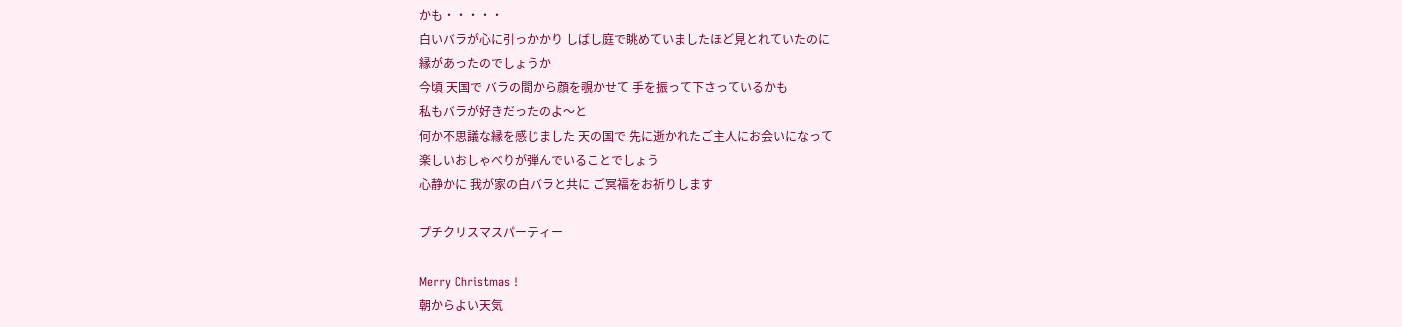かも・・・・・
白いバラが心に引っかかり しばし庭で眺めていましたほど見とれていたのに
縁があったのでしょうか
今頃 天国で バラの間から顔を覗かせて 手を振って下さっているかも
私もバラが好きだったのよ〜と
何か不思議な縁を感じました 天の国で 先に逝かれたご主人にお会いになって
楽しいおしゃべりが弾んでいることでしょう
心静かに 我が家の白バラと共に ご冥福をお祈りします

プチクリスマスパーティー

Merry Christmas !
朝からよい天気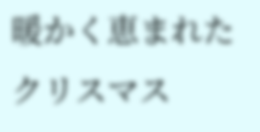暖かく恵まれたクリスマス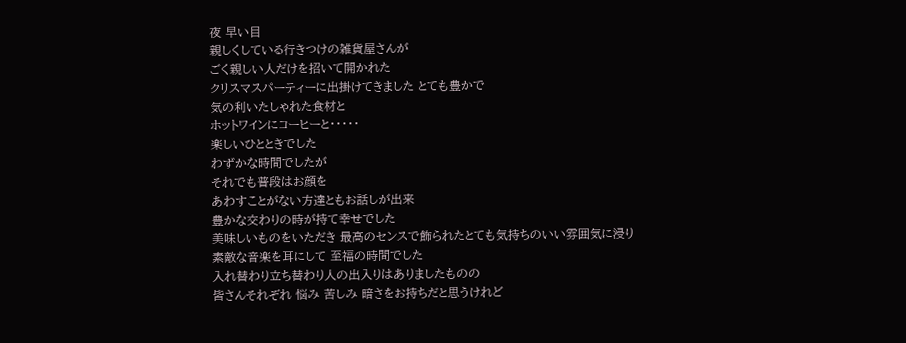夜 早い目
親しくしている行きつけの雑貨屋さんが
ごく親しい人だけを招いて開かれた
クリスマスパーティーに出掛けてきました とても豊かで
気の利いたしゃれた食材と
ホットワインにコーヒーと・・・・・
楽しいひとときでした
わずかな時間でしたが
それでも普段はお顔を
あわすことがない方達ともお話しが出来
豊かな交わりの時が持て幸せでした
美味しいものをいただき 最高のセンスで飾られたとても気持ちのいい雰囲気に浸り
素敵な音楽を耳にして 至福の時間でした
入れ替わり立ち替わり人の出入りはありましたものの
皆さんそれぞれ 悩み 苦しみ 暗さをお持ちだと思うけれど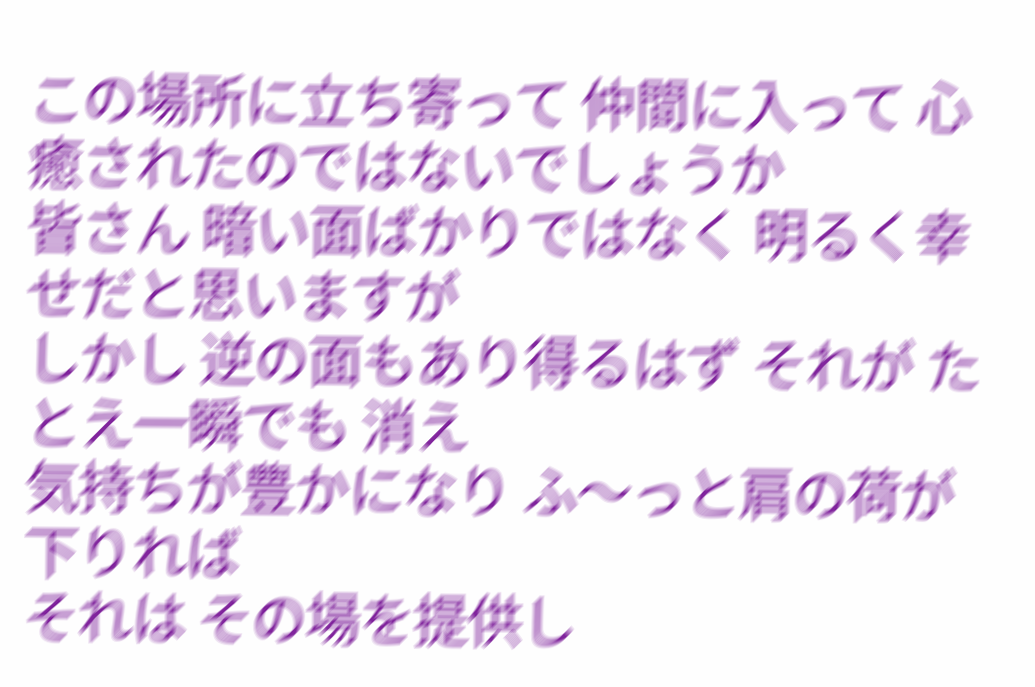この場所に立ち寄って 仲間に入って 心 癒されたのではないでしょうか
皆さん 暗い面ばかりではなく 明るく幸せだと思いますが
しかし 逆の面もあり得るはず それが たとえ一瞬でも 消え
気持ちが豊かになり ふ〜っと肩の荷が下りれば
それは その場を提供し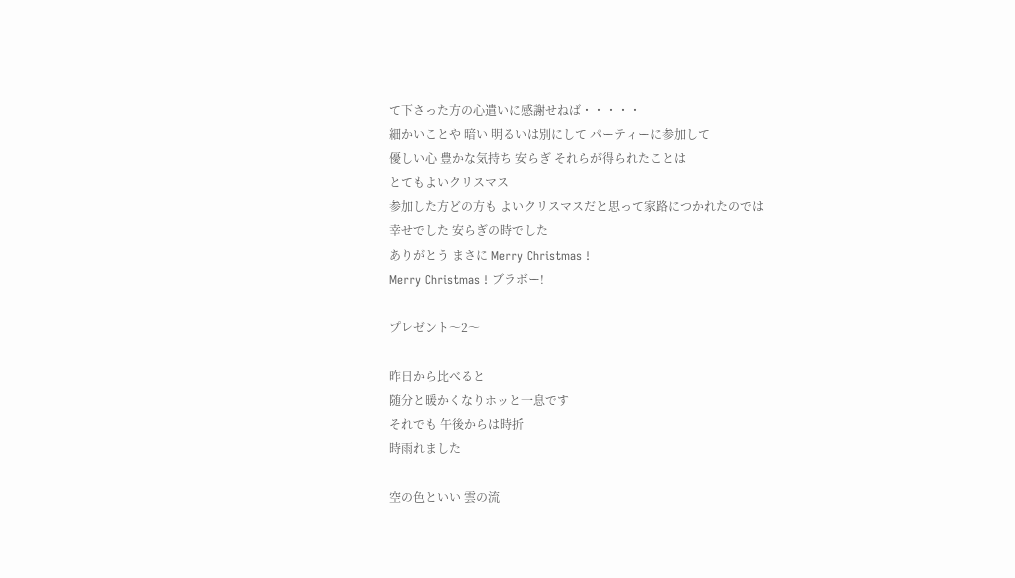て下さった方の心遣いに感謝せねば・・・・・
細かいことや 暗い 明るいは別にして パーティーに参加して
優しい心 豊かな気持ち 安らぎ それらが得られたことは
とてもよいクリスマス
参加した方どの方も よいクリスマスだと思って家路につかれたのでは
幸せでした 安らぎの時でした
ありがとう まさに Merry Christmas !
Merry Christmas ! ブラボー!

プレゼント〜2〜

昨日から比べると
随分と暖かくなりホッと一息です
それでも 午後からは時折
時雨れました

空の色といい 雲の流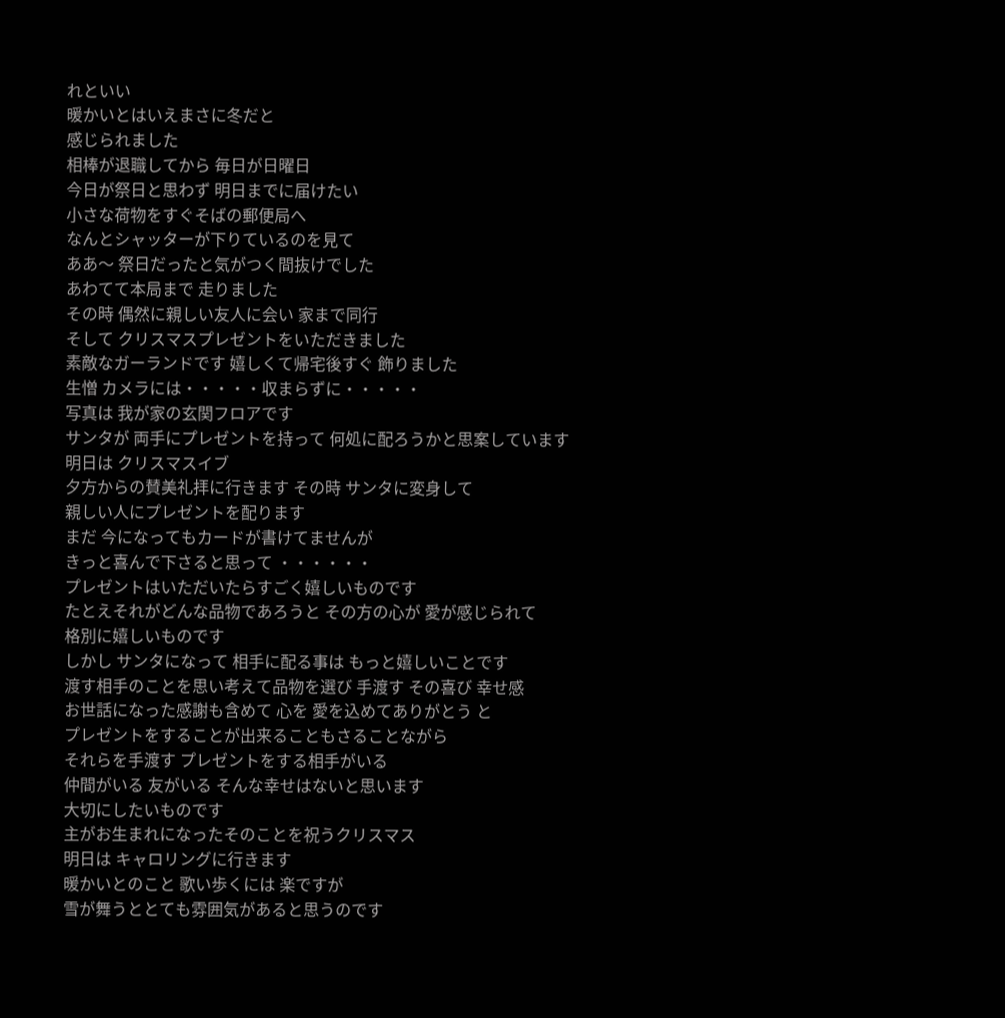れといい
暖かいとはいえまさに冬だと
感じられました
相棒が退職してから 毎日が日曜日
今日が祭日と思わず 明日までに届けたい
小さな荷物をすぐそばの郵便局へ
なんとシャッターが下りているのを見て
ああ〜 祭日だったと気がつく間抜けでした
あわてて本局まで 走りました
その時 偶然に親しい友人に会い 家まで同行
そして クリスマスプレゼントをいただきました
素敵なガーランドです 嬉しくて帰宅後すぐ 飾りました
生憎 カメラには・・・・・収まらずに・・・・・
写真は 我が家の玄関フロアです
サンタが 両手にプレゼントを持って 何処に配ろうかと思案しています
明日は クリスマスイブ
夕方からの賛美礼拝に行きます その時 サンタに変身して
親しい人にプレゼントを配ります
まだ 今になってもカードが書けてませんが
きっと喜んで下さると思って ・・・・・・
プレゼントはいただいたらすごく嬉しいものです
たとえそれがどんな品物であろうと その方の心が 愛が感じられて
格別に嬉しいものです
しかし サンタになって 相手に配る事は もっと嬉しいことです
渡す相手のことを思い考えて品物を選び 手渡す その喜び 幸せ感
お世話になった感謝も含めて 心を 愛を込めてありがとう と
プレゼントをすることが出来ることもさることながら
それらを手渡す プレゼントをする相手がいる
仲間がいる 友がいる そんな幸せはないと思います
大切にしたいものです
主がお生まれになったそのことを祝うクリスマス
明日は キャロリングに行きます
暖かいとのこと 歌い歩くには 楽ですが
雪が舞うととても雰囲気があると思うのです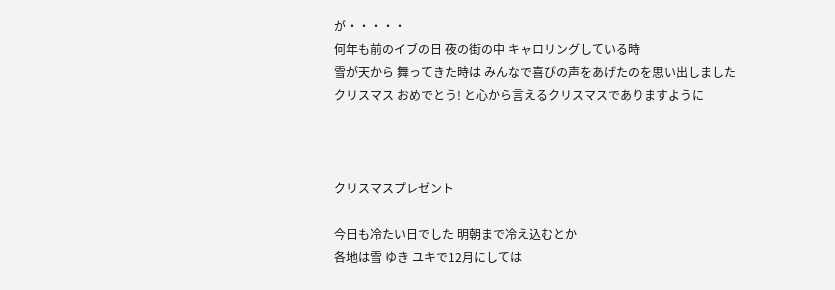が・・・・・
何年も前のイブの日 夜の街の中 キャロリングしている時
雪が天から 舞ってきた時は みんなで喜びの声をあげたのを思い出しました
クリスマス おめでとう! と心から言えるクリスマスでありますように



クリスマスプレゼント

今日も冷たい日でした 明朝まで冷え込むとか
各地は雪 ゆき ユキで12月にしては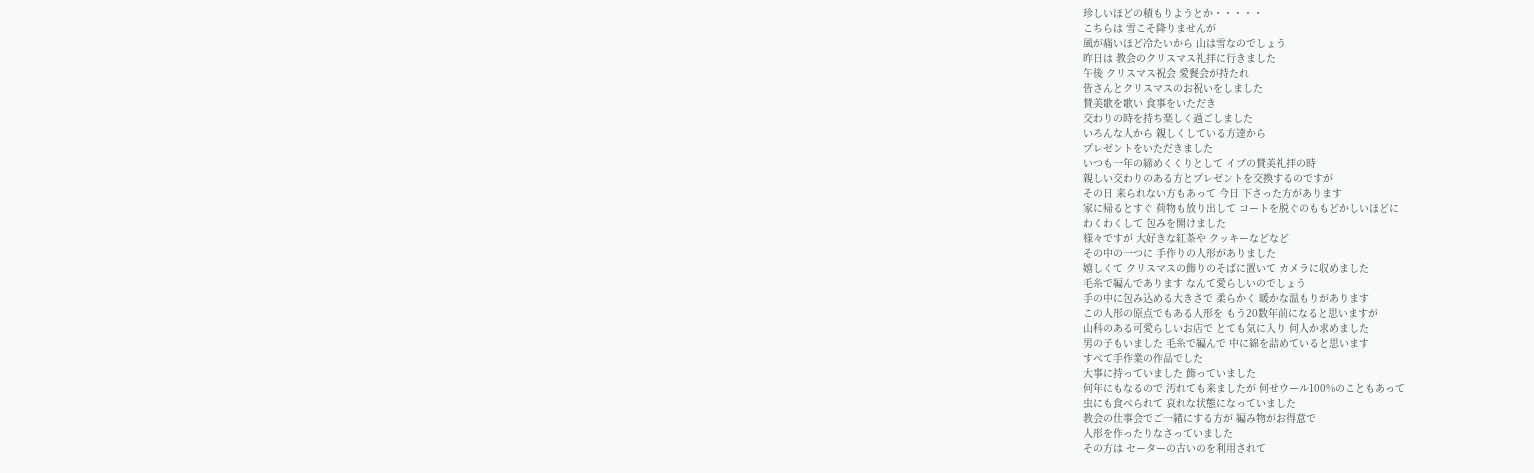珍しいほどの積もりようとか・・・・・
こちらは 雪こそ降りませんが
風が痛いほど冷たいから 山は雪なのでしょう
昨日は 教会のクリスマス礼拝に行きました
午後 クリスマス祝会 愛餐会が持たれ
皆さんとクリスマスのお祝いをしました
賛美歌を歌い 食事をいただき
交わりの時を持ち楽しく過ごしました
いろんな人から 親しくしている方達から
プレゼントをいただきました
いつも一年の締めくくりとして イブの賛美礼拝の時
親しい交わりのある方とプレゼントを交換するのですが
その日 来られない方もあって 今日 下さった方があります
家に帰るとすぐ 荷物も放り出して コートを脱ぐのももどかしいほどに
わくわくして 包みを開けました
様々ですが 大好きな紅茶や クッキーなどなど
その中の一つに 手作りの人形がありました
嬉しくて クリスマスの飾りのそばに置いて カメラに収めました
毛糸で編んであります なんて愛らしいのでしょう
手の中に包み込める大きさで 柔らかく 暖かな温もりがあります
この人形の原点でもある人形を もう20数年前になると思いますが
山科のある可愛らしいお店で とても気に入り 何人か求めました
男の子もいました 毛糸で編んで 中に綿を詰めていると思います
すべて手作業の作品でした
大事に持っていました 飾っていました
何年にもなるので 汚れても来ましたが 何せウール100%のこともあって
虫にも食べられて 哀れな状態になっていました
教会の仕事会でご一緒にする方が 編み物がお得意で
人形を作ったりなさっていました
その方は セーターの古いのを利用されて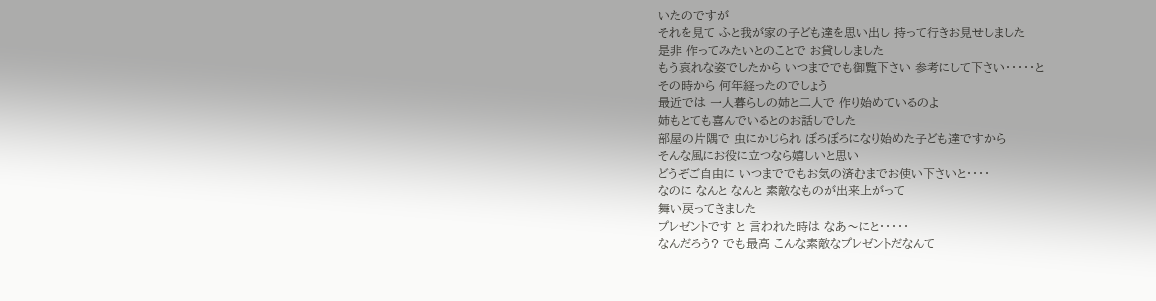いたのですが
それを見て ふと我が家の子ども達を思い出し 持って行きお見せしました
是非 作ってみたいとのことで お貸ししました
もう哀れな姿でしたから いつまででも御覧下さい 参考にして下さい・・・・・と
その時から 何年経ったのでしょう
最近では 一人暮らしの姉と二人で 作り始めているのよ
姉もとても喜んでいるとのお話しでした
部屋の片隅で 虫にかじられ ぼろぼろになり始めた子ども達ですから
そんな風にお役に立つなら嬉しいと思い
どうぞご自由に いつまででもお気の済むまでお使い下さいと・・・・
なのに なんと なんと 素敵なものが出来上がって
舞い戻ってきました
プレゼントです と 言われた時は なあ〜にと・・・・・
なんだろう? でも最高 こんな素敵なプレゼントだなんて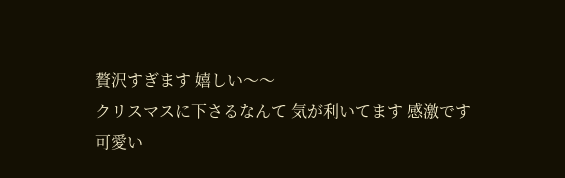贅沢すぎます 嬉しい〜〜
クリスマスに下さるなんて 気が利いてます 感激です
可愛い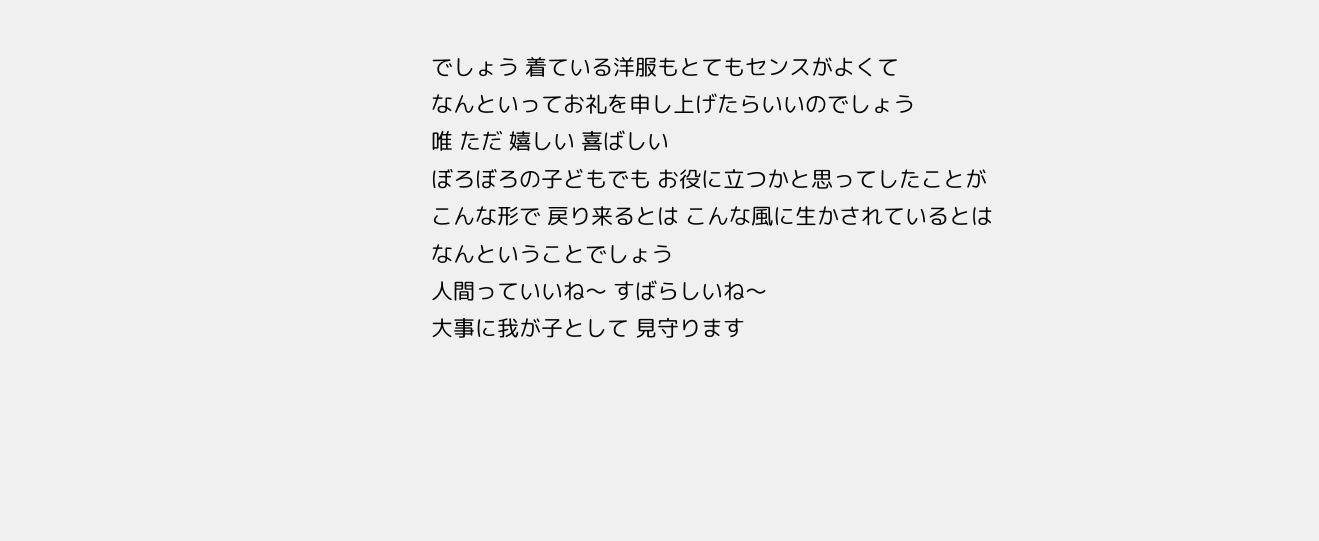でしょう 着ている洋服もとてもセンスがよくて
なんといってお礼を申し上げたらいいのでしょう
唯 ただ 嬉しい 喜ばしい
ぼろぼろの子どもでも お役に立つかと思ってしたことが
こんな形で 戻り来るとは こんな風に生かされているとは
なんということでしょう
人間っていいね〜 すばらしいね〜
大事に我が子として 見守ります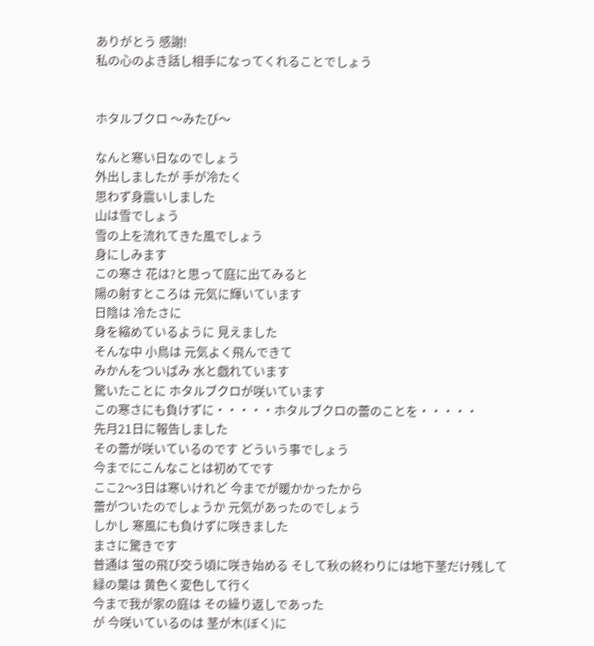ありがとう 感謝!
私の心のよき話し相手になってくれることでしょう


ホタルブクロ 〜みたび〜

なんと寒い日なのでしょう
外出しましたが 手が冷たく
思わず身震いしました
山は雪でしょう
雪の上を流れてきた風でしょう
身にしみます
この寒さ 花は?と思って庭に出てみると
陽の射すところは 元気に輝いています
日陰は 冷たさに
身を縮めているように 見えました
そんな中 小鳥は 元気よく飛んできて
みかんをついばみ 水と戯れています
驚いたことに ホタルブクロが咲いています
この寒さにも負けずに・・・・・ホタルブクロの蕾のことを・・・・・
先月21日に報告しました
その蕾が咲いているのです どういう事でしょう
今までにこんなことは初めてです
ここ2〜3日は寒いけれど 今までが暖かかったから
蕾がついたのでしょうか 元気があったのでしょう
しかし 寒風にも負けずに咲きました
まさに驚きです
普通は 蛍の飛び交う頃に咲き始める そして秋の終わりには地下茎だけ残して
緑の葉は 黄色く変色して行く
今まで我が家の庭は その繰り返しであった
が 今咲いているのは 茎が木(ぼく)に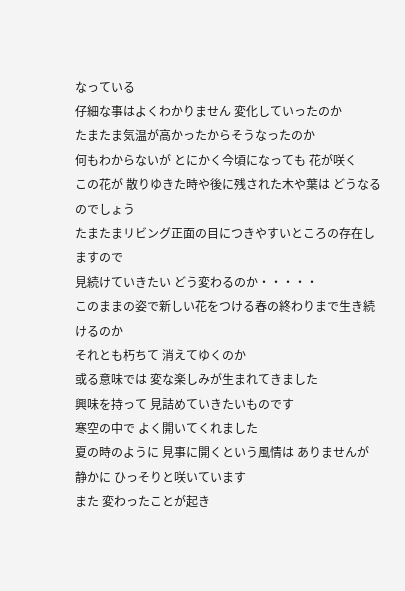なっている
仔細な事はよくわかりません 変化していったのか
たまたま気温が高かったからそうなったのか
何もわからないが とにかく今頃になっても 花が咲く
この花が 散りゆきた時や後に残された木や葉は どうなるのでしょう
たまたまリビング正面の目につきやすいところの存在しますので
見続けていきたい どう変わるのか・・・・・
このままの姿で新しい花をつける春の終わりまで生き続けるのか
それとも朽ちて 消えてゆくのか
或る意味では 変な楽しみが生まれてきました
興味を持って 見詰めていきたいものです
寒空の中で よく開いてくれました
夏の時のように 見事に開くという風情は ありませんが
静かに ひっそりと咲いています
また 変わったことが起き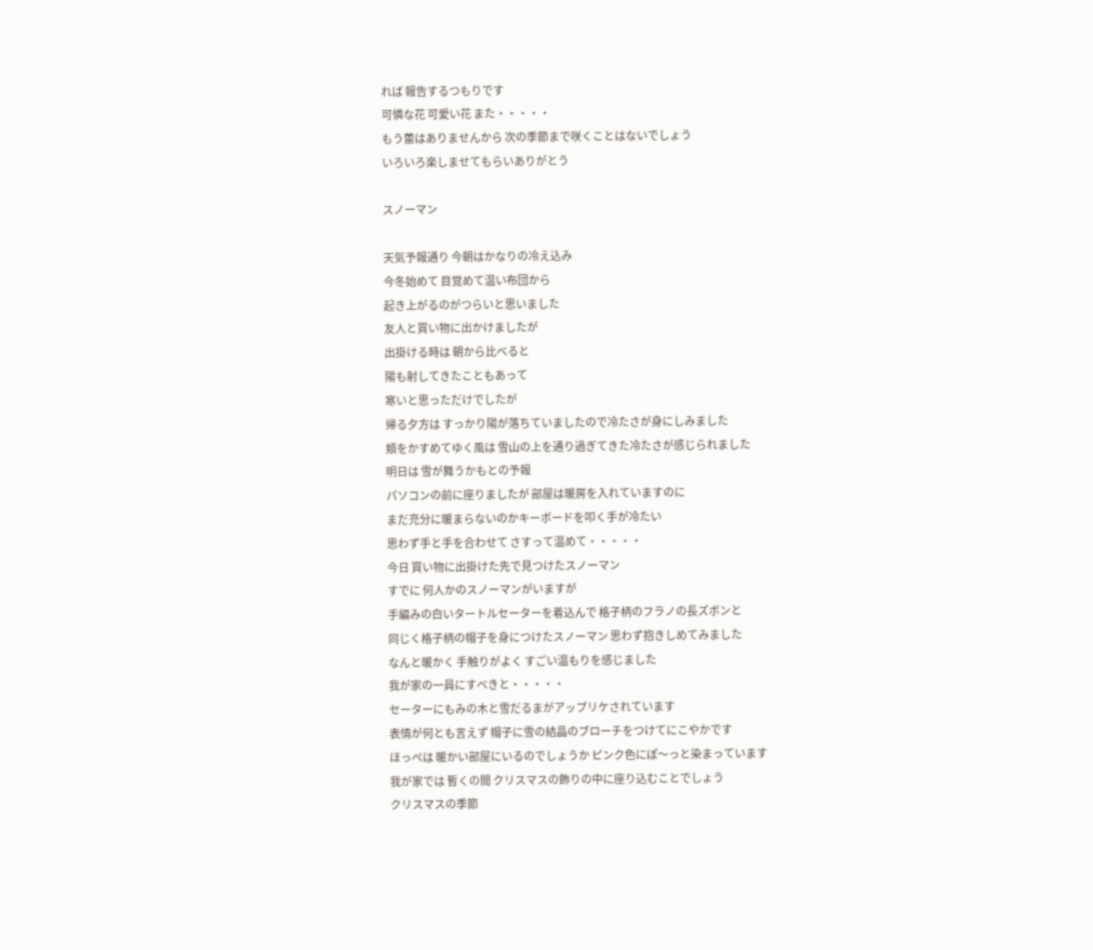れば 報告するつもりです
可憐な花 可愛い花 また・・・・・
もう蕾はありませんから 次の季節まで咲くことはないでしょう
いろいろ楽しませてもらいありがとう

スノーマン

天気予報通り 今朝はかなりの冷え込み
今冬始めて 目覚めて温い布団から
起き上がるのがつらいと思いました
友人と買い物に出かけましたが
出掛ける時は 朝から比べると
陽も射してきたこともあって
寒いと思っただけでしたが
帰る夕方は すっかり陽が落ちていましたので冷たさが身にしみました
頬をかすめてゆく風は 雪山の上を通り過ぎてきた冷たさが感じられました
明日は 雪が舞うかもとの予報
パソコンの前に座りましたが 部屋は暖房を入れていますのに
まだ充分に暖まらないのかキーボードを叩く手が冷たい
思わず手と手を合わせて さすって温めて・・・・・
今日 買い物に出掛けた先で見つけたスノーマン
すでに 何人かのスノーマンがいますが
手編みの白いタートルセーターを着込んで 格子柄のフラノの長ズボンと
同じく格子柄の帽子を身につけたスノーマン 思わず抱きしめてみました
なんと暖かく 手触りがよく すごい温もりを感じました
我が家の一員にすべきと・・・・・
セーターにもみの木と雪だるまがアップリケされています
表情が何とも言えず 帽子に雪の結晶のブローチをつけてにこやかです
ほっぺは 暖かい部屋にいるのでしょうか ピンク色にぽ〜っと染まっています
我が家では 暫くの間 クリスマスの飾りの中に座り込むことでしょう
クリスマスの季節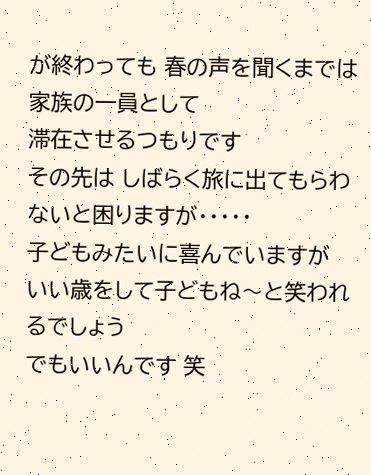が終わっても 春の声を聞くまでは 家族の一員として
滞在させるつもりです
その先は しばらく旅に出てもらわないと困りますが・・・・・
子どもみたいに喜んでいますが いい歳をして子どもね〜と笑われるでしょう
でもいいんです 笑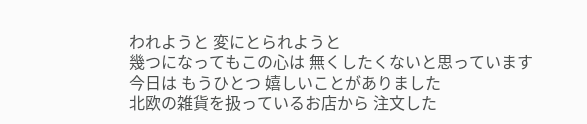われようと 変にとられようと
幾つになってもこの心は 無くしたくないと思っています
今日は もうひとつ 嬉しいことがありました
北欧の雑貨を扱っているお店から 注文した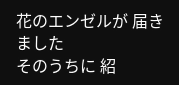花のエンゼルが 届きました
そのうちに 紹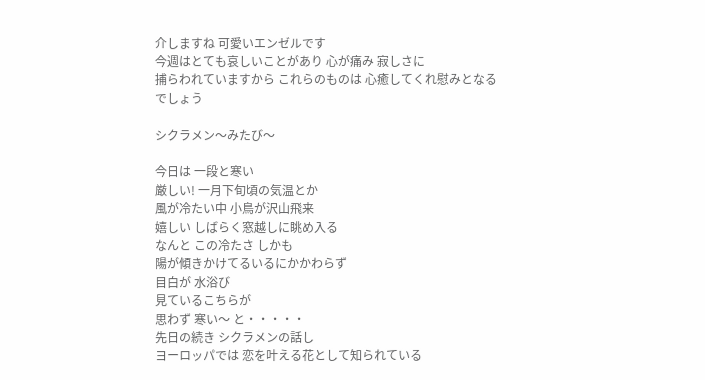介しますね 可愛いエンゼルです
今週はとても哀しいことがあり 心が痛み 寂しさに
捕らわれていますから これらのものは 心癒してくれ慰みとなるでしょう

シクラメン〜みたび〜

今日は 一段と寒い
厳しい! 一月下旬頃の気温とか
風が冷たい中 小鳥が沢山飛来
嬉しい しばらく窓越しに眺め入る
なんと この冷たさ しかも
陽が傾きかけてるいるにかかわらず
目白が 水浴び
見ているこちらが
思わず 寒い〜 と・・・・・
先日の続き シクラメンの話し
ヨーロッパでは 恋を叶える花として知られている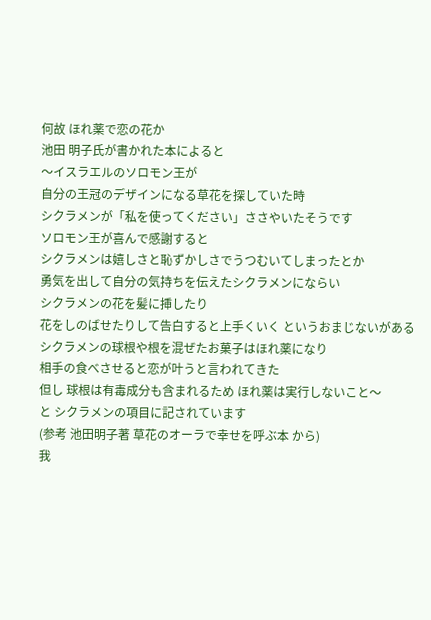何故 ほれ薬で恋の花か
池田 明子氏が書かれた本によると
〜イスラエルのソロモン王が
自分の王冠のデザインになる草花を探していた時
シクラメンが「私を使ってください」ささやいたそうです
ソロモン王が喜んで感謝すると
シクラメンは嬉しさと恥ずかしさでうつむいてしまったとか
勇気を出して自分の気持ちを伝えたシクラメンにならい
シクラメンの花を髪に挿したり
花をしのばせたりして告白すると上手くいく というおまじないがある
シクラメンの球根や根を混ぜたお菓子はほれ薬になり
相手の食べさせると恋が叶うと言われてきた
但し 球根は有毒成分も含まれるため ほれ薬は実行しないこと〜
と シクラメンの項目に記されています
(参考 池田明子著 草花のオーラで幸せを呼ぶ本 から)
我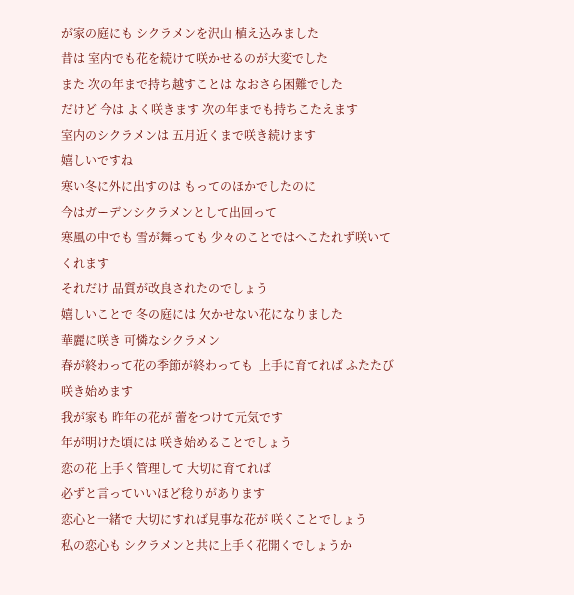が家の庭にも シクラメンを沢山 植え込みました
昔は 室内でも花を続けて咲かせるのが大変でした
また 次の年まで持ち越すことは なおさら困難でした
だけど 今は よく咲きます 次の年までも持ちこたえます
室内のシクラメンは 五月近くまで咲き続けます
嬉しいですね
寒い冬に外に出すのは もってのほかでしたのに
今はガーデンシクラメンとして出回って
寒風の中でも 雪が舞っても 少々のことではへこたれず咲いてくれます
それだけ 品質が改良されたのでしょう
嬉しいことで 冬の庭には 欠かせない花になりました
華麗に咲き 可憐なシクラメン
春が終わって花の季節が終わっても  上手に育てれば ふたたび咲き始めます
我が家も 昨年の花が 蕾をつけて元気です
年が明けた頃には 咲き始めることでしょう
恋の花 上手く管理して 大切に育てれば
必ずと言っていいほど稔りがあります
恋心と一緒で 大切にすれば見事な花が 咲くことでしょう
私の恋心も シクラメンと共に上手く花開くでしょうか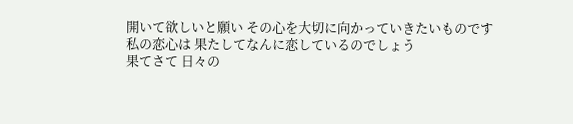開いて欲しいと願い その心を大切に向かっていきたいものです
私の恋心は 果たしてなんに恋しているのでしょう
果てさて 日々の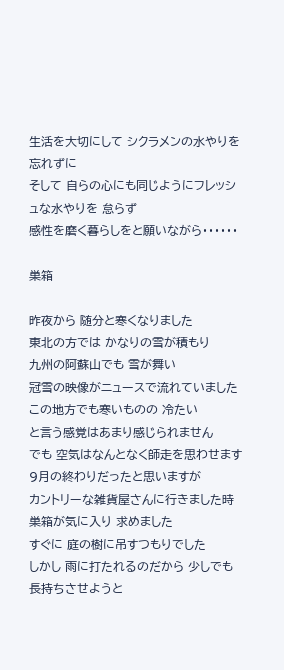生活を大切にして シクラメンの水やりを忘れずに
そして 自らの心にも同じようにフレッシュな水やりを 怠らず
感性を磨く暮らしをと願いながら・・・・・・

巣箱

昨夜から 随分と寒くなりました
東北の方では かなりの雪が積もり
九州の阿蘇山でも 雪が舞い
冠雪の映像がニュースで流れていました
この地方でも寒いものの 冷たい
と言う感覚はあまり感じられません
でも 空気はなんとなく師走を思わせます
9月の終わりだったと思いますが
カントリーな雑貨屋さんに行きました時
巣箱が気に入り 求めました
すぐに 庭の樹に吊すつもりでした
しかし 雨に打たれるのだから 少しでも長持ちさせようと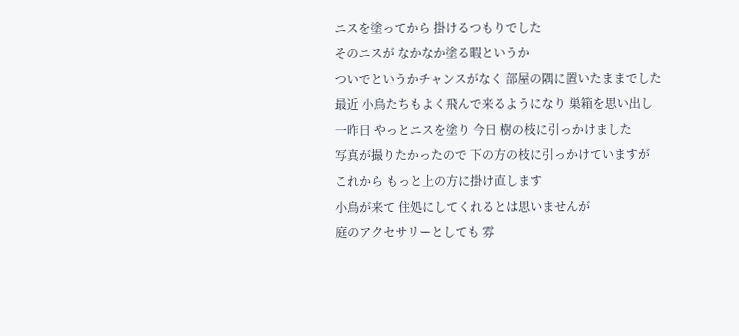ニスを塗ってから 掛けるつもりでした
そのニスが なかなか塗る暇というか
ついでというかチャンスがなく 部屋の隅に置いたままでした
最近 小鳥たちもよく飛んで来るようになり 巣箱を思い出し
一昨日 やっとニスを塗り 今日 樹の枝に引っかけました
写真が撮りたかったので 下の方の枝に引っかけていますが
これから もっと上の方に掛け直します
小鳥が来て 住処にしてくれるとは思いませんが
庭のアクセサリーとしても 雰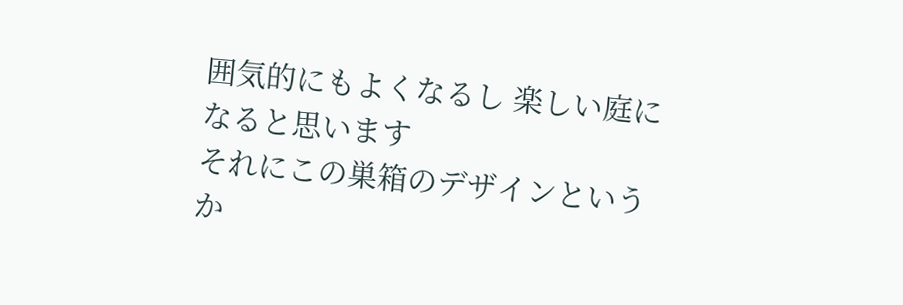囲気的にもよくなるし 楽しい庭になると思います
それにこの巣箱のデザインというか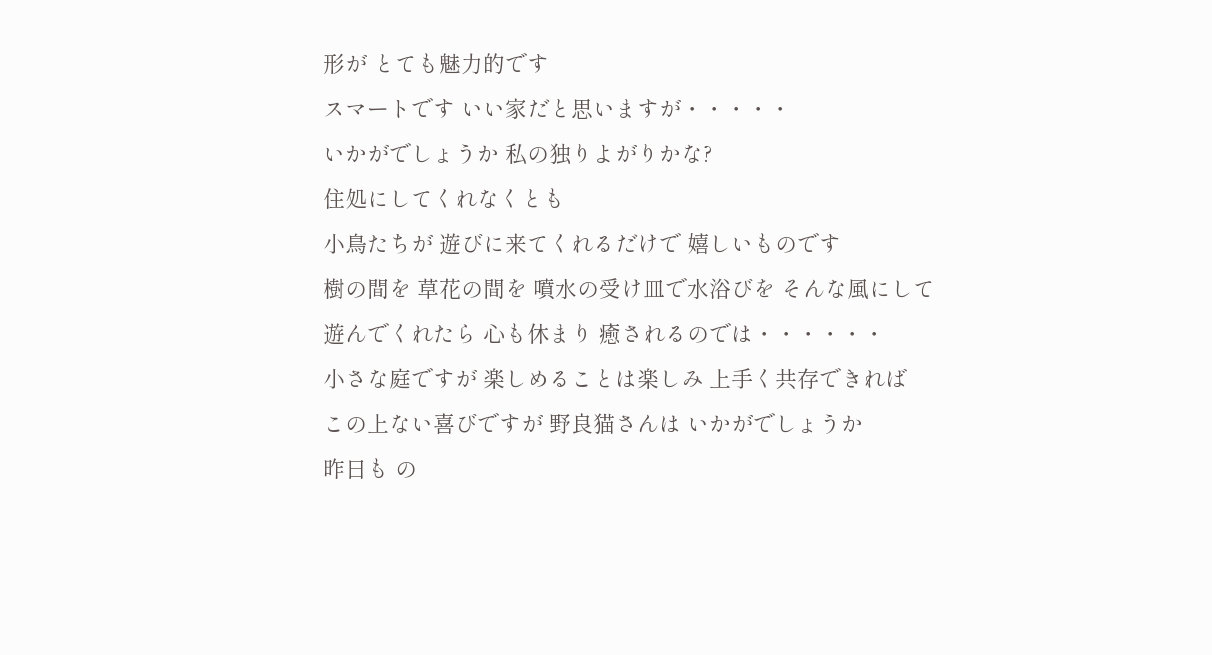形が とても魅力的です
スマートです いい家だと思いますが・・・・・
いかがでしょうか 私の独りよがりかな?
住処にしてくれなくとも
小鳥たちが 遊びに来てくれるだけで 嬉しいものです
樹の間を 草花の間を 噴水の受け皿で水浴びを そんな風にして
遊んでくれたら 心も休まり 癒されるのでは・・・・・・
小さな庭ですが 楽しめることは楽しみ 上手く共存できれば
この上ない喜びですが 野良猫さんは いかがでしょうか
昨日も の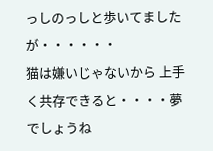っしのっしと歩いてましたが・・・・・・
猫は嫌いじゃないから 上手く共存できると・・・・夢でしょうね